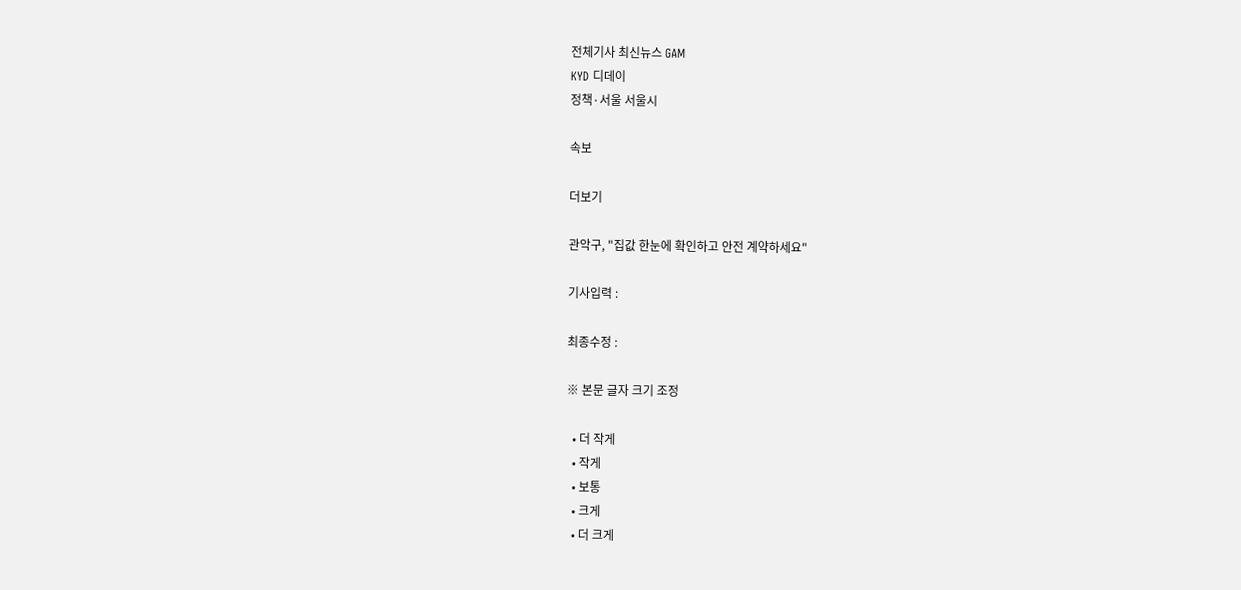전체기사 최신뉴스 GAM
KYD 디데이
정책·서울 서울시

속보

더보기

관악구, "집값 한눈에 확인하고 안전 계약하세요"

기사입력 :

최종수정 :

※ 본문 글자 크기 조정

  • 더 작게
  • 작게
  • 보통
  • 크게
  • 더 크게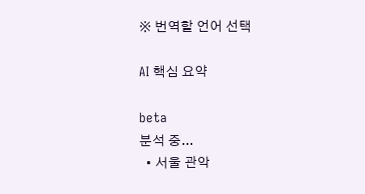※ 번역할 언어 선택

AI 핵심 요약

beta
분석 중...
  • 서울 관악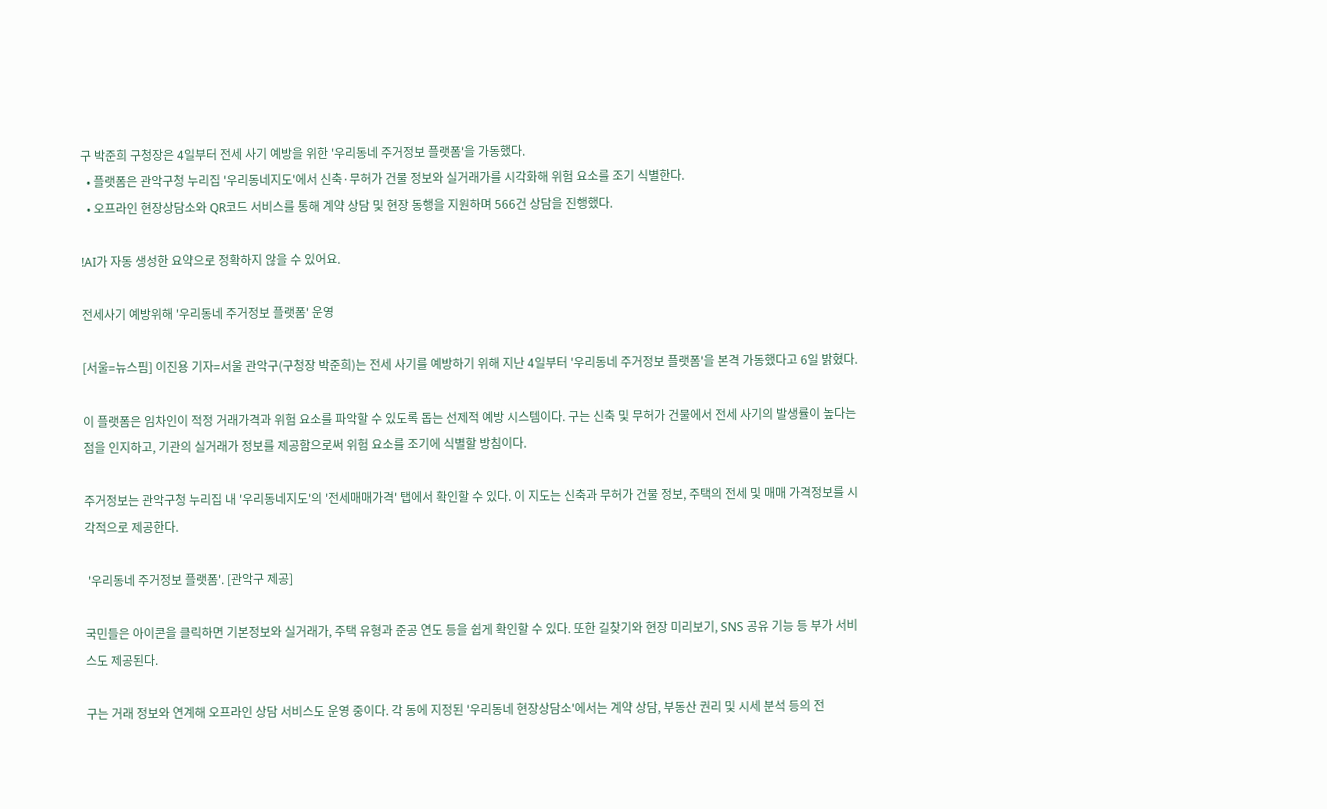구 박준희 구청장은 4일부터 전세 사기 예방을 위한 '우리동네 주거정보 플랫폼'을 가동했다.
  • 플랫폼은 관악구청 누리집 '우리동네지도'에서 신축·무허가 건물 정보와 실거래가를 시각화해 위험 요소를 조기 식별한다.
  • 오프라인 현장상담소와 QR코드 서비스를 통해 계약 상담 및 현장 동행을 지원하며 566건 상담을 진행했다.

!AI가 자동 생성한 요약으로 정확하지 않을 수 있어요.

전세사기 예방위해 '우리동네 주거정보 플랫폼' 운영

[서울=뉴스핌] 이진용 기자=서울 관악구(구청장 박준희)는 전세 사기를 예방하기 위해 지난 4일부터 '우리동네 주거정보 플랫폼'을 본격 가동했다고 6일 밝혔다.

이 플랫폼은 임차인이 적정 거래가격과 위험 요소를 파악할 수 있도록 돕는 선제적 예방 시스템이다. 구는 신축 및 무허가 건물에서 전세 사기의 발생률이 높다는 점을 인지하고, 기관의 실거래가 정보를 제공함으로써 위험 요소를 조기에 식별할 방침이다.

주거정보는 관악구청 누리집 내 '우리동네지도'의 '전세매매가격' 탭에서 확인할 수 있다. 이 지도는 신축과 무허가 건물 정보, 주택의 전세 및 매매 가격정보를 시각적으로 제공한다.

 '우리동네 주거정보 플랫폼'. [관악구 제공]

국민들은 아이콘을 클릭하면 기본정보와 실거래가, 주택 유형과 준공 연도 등을 쉽게 확인할 수 있다. 또한 길찾기와 현장 미리보기, SNS 공유 기능 등 부가 서비스도 제공된다.

구는 거래 정보와 연계해 오프라인 상담 서비스도 운영 중이다. 각 동에 지정된 '우리동네 현장상담소'에서는 계약 상담, 부동산 권리 및 시세 분석 등의 전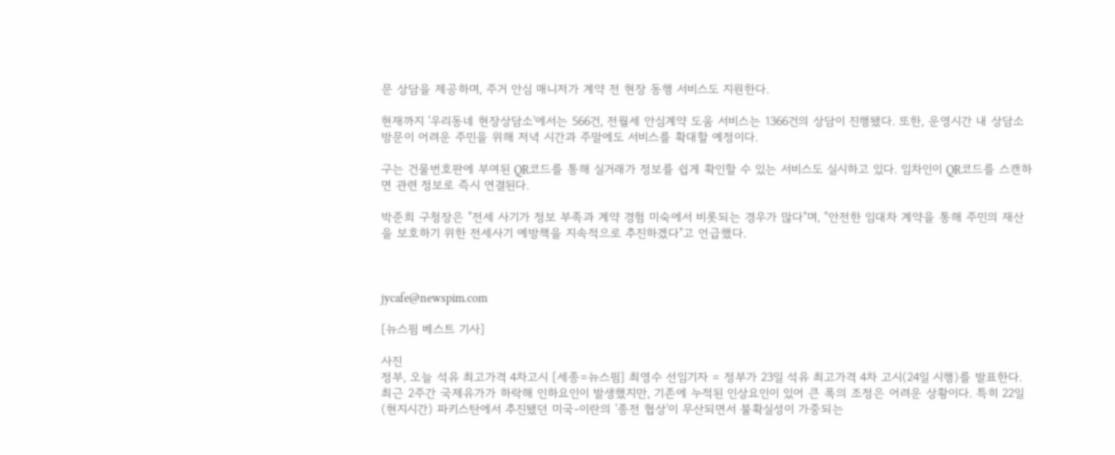문 상담을 제공하며, 주거 안심 매니저가 계약 전 현장 동행 서비스도 지원한다.

현재까지 '우리동네 현장상담소'에서는 566건, 전월세 안심계약 도움 서비스는 1366건의 상담이 진행됐다. 또한, 운영시간 내 상담소 방문이 어려운 주민을 위해 저녁 시간과 주말에도 서비스를 확대할 예정이다.

구는 건물번호판에 부여된 QR코드를 통해 실거래가 정보를 쉽게 확인할 수 있는 서비스도 실시하고 있다. 임차인이 QR코드를 스캔하면 관련 정보로 즉시 연결된다.

박준희 구청장은 "전세 사기가 정보 부족과 계약 경험 미숙에서 비롯되는 경우가 많다"며, "안전한 임대차 계약을 통해 주민의 재산을 보호하기 위한 전세사기 예방책을 지속적으로 추진하겠다"고 언급했다.



jycafe@newspim.com

[뉴스핌 베스트 기사]

사진
정부, 오늘 석유 최고가격 4차고시 [세종=뉴스핌] 최영수 선임기자 = 정부가 23일 석유 최고가격 4차 고시(24일 시행)를 발표한다. 최근 2주간 국제유가가 하락해 인하요인이 발생했지만, 기존에 누적된 인상요인이 있어 큰 폭의 조정은 어려운 상황이다. 특히 22일(현지시간) 파키스탄에서 추진됐던 미국-이란의 '종전 협상'이 무산되면서 불확실성이 가중되는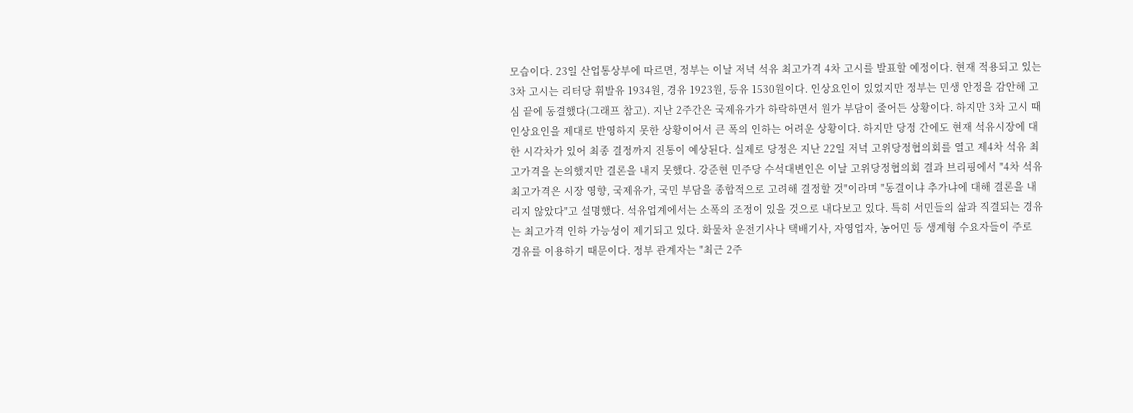모습이다. 23일 산업통상부에 따르면, 정부는 이날 저녁 석유 최고가격 4차 고시를 발표할 예정이다. 현재 적용되고 있는 3차 고시는 리터당 휘발유 1934원, 경유 1923원, 등유 1530원이다. 인상요인이 있었지만 정부는 민생 안정을 감안해 고심 끝에 동결했다(그래프 참고). 지난 2주간은 국제유가가 하락하면서 원가 부담이 줄어든 상황이다. 하지만 3차 고시 때 인상요인을 제대로 반영하지 못한 상황이어서 큰 폭의 인하는 어려운 상황이다. 하지만 당정 간에도 현재 석유시장에 대한 시각차가 있어 최종 결정까지 진통이 예상된다. 실제로 당정은 지난 22일 저녁 고위당정협의회를 열고 제4차 석유 최고가격을 논의했지만 결론을 내지 못했다. 강준현 민주당 수석대변인은 이날 고위당정협의회 결과 브리핑에서 "4차 석유 최고가격은 시장 영향, 국제유가, 국민 부담을 종합적으로 고려해 결정할 것"이라며 "동결이냐 추가냐에 대해 결론을 내리지 않았다"고 설명했다. 석유업계에서는 소폭의 조정이 있을 것으로 내다보고 있다. 특히 서민들의 삶과 직결되는 경유는 최고가격 인하 가능성이 제기되고 있다. 화물차 운전기사나 택배기사, 자영업자, 농어민 등 생계형 수요자들이 주로 경유를 이용하기 때문이다. 정부 관계자는 "최근 2주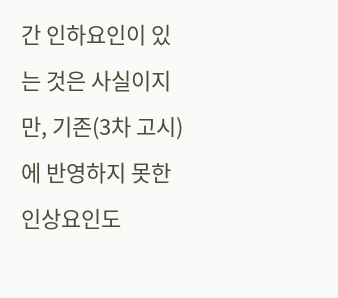간 인하요인이 있는 것은 사실이지만, 기존(3차 고시)에 반영하지 못한 인상요인도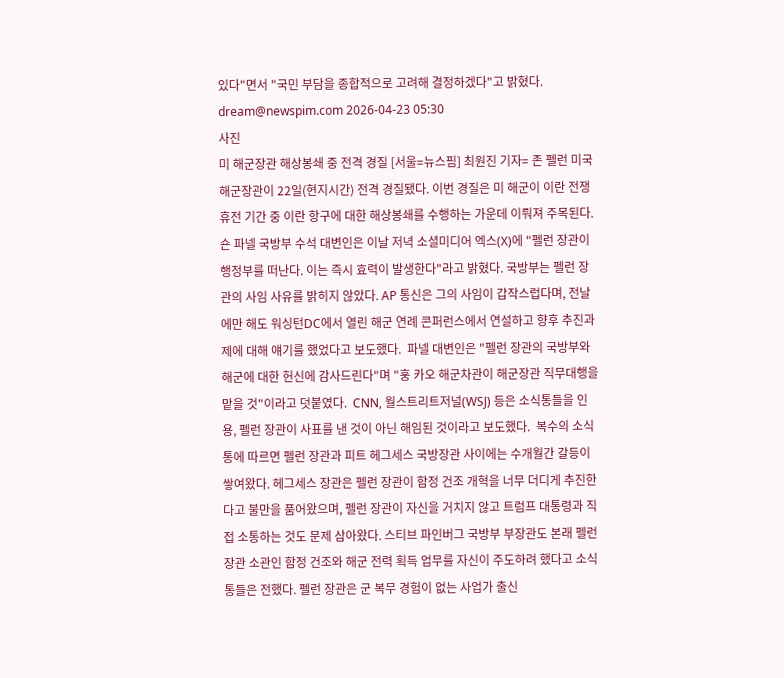있다"면서 "국민 부담을 종합적으로 고려해 결정하겠다"고 밝혔다. dream@newspim.com 2026-04-23 05:30
사진
미 해군장관 해상봉쇄 중 전격 경질 [서울=뉴스핌] 최원진 기자= 존 펠런 미국 해군장관이 22일(현지시간) 전격 경질됐다. 이번 경질은 미 해군이 이란 전쟁 휴전 기간 중 이란 항구에 대한 해상봉쇄를 수행하는 가운데 이뤄져 주목된다.  숀 파넬 국방부 수석 대변인은 이날 저녁 소셜미디어 엑스(X)에 "펠런 장관이 행정부를 떠난다. 이는 즉시 효력이 발생한다"라고 밝혔다. 국방부는 펠런 장관의 사임 사유를 밝히지 않았다. AP 통신은 그의 사임이 갑작스럽다며, 전날에만 해도 워싱턴DC에서 열린 해군 연례 콘퍼런스에서 연설하고 향후 추진과제에 대해 얘기를 했었다고 보도했다.  파넬 대변인은 "펠런 장관의 국방부와 해군에 대한 헌신에 감사드린다"며 "훙 카오 해군차관이 해군장관 직무대행을 맡을 것"이라고 덧붙였다.  CNN, 월스트리트저널(WSJ) 등은 소식통들을 인용, 펠런 장관이 사표를 낸 것이 아닌 해임된 것이라고 보도했다.  복수의 소식통에 따르면 펠런 장관과 피트 헤그세스 국방장관 사이에는 수개월간 갈등이 쌓여왔다. 헤그세스 장관은 펠런 장관이 함정 건조 개혁을 너무 더디게 추진한다고 불만을 품어왔으며, 펠런 장관이 자신을 거치지 않고 트럼프 대통령과 직접 소통하는 것도 문제 삼아왔다. 스티브 파인버그 국방부 부장관도 본래 펠런 장관 소관인 함정 건조와 해군 전력 획득 업무를 자신이 주도하려 했다고 소식통들은 전했다. 펠런 장관은 군 복무 경험이 없는 사업가 출신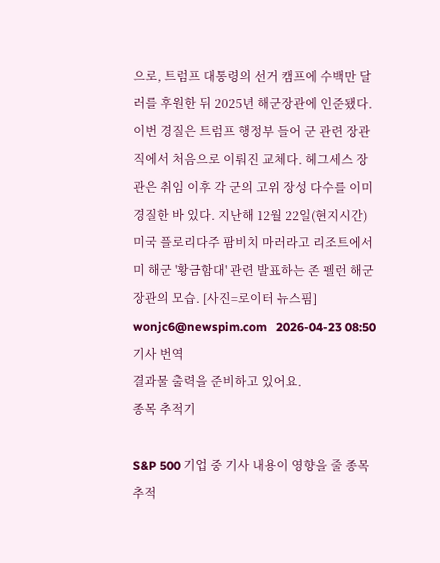으로, 트럼프 대통령의 선거 캠프에 수백만 달러를 후원한 뒤 2025년 해군장관에 인준됐다. 이번 경질은 트럼프 행정부 들어 군 관련 장관직에서 처음으로 이뤄진 교체다. 헤그세스 장관은 취임 이후 각 군의 고위 장성 다수를 이미 경질한 바 있다. 지난해 12월 22일(현지시간) 미국 플로리다주 팜비치 마러라고 리조트에서 미 해군 '황금함대' 관련 발표하는 존 펠런 해군장관의 모습. [사진=로이터 뉴스핌] wonjc6@newspim.com   2026-04-23 08:50
기사 번역
결과물 출력을 준비하고 있어요.
종목 추적기

S&P 500 기업 중 기사 내용이 영향을 줄 종목 추적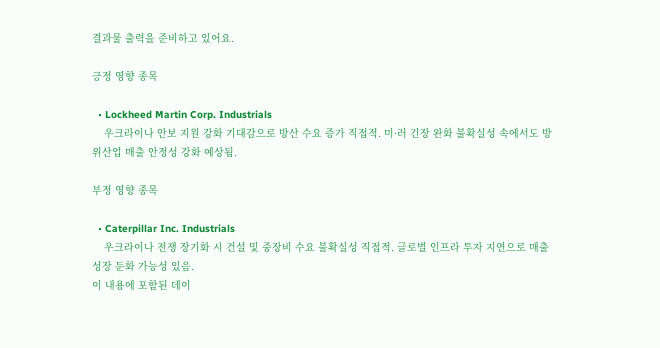결과물 출력을 준비하고 있어요.

긍정 영향 종목

  • Lockheed Martin Corp. Industrials
    우크라이나 안보 지원 강화 기대감으로 방산 수요 증가 직접적. 미·러 긴장 완화 불확실성 속에서도 방위산업 매출 안정성 강화 예상됨.

부정 영향 종목

  • Caterpillar Inc. Industrials
    우크라이나 전쟁 장기화 시 건설 및 중장비 수요 불확실성 직접적. 글로벌 인프라 투자 지연으로 매출 성장 둔화 가능성 있음.
이 내용에 포함된 데이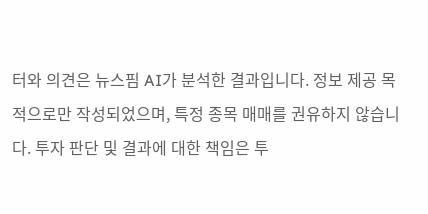터와 의견은 뉴스핌 AI가 분석한 결과입니다. 정보 제공 목적으로만 작성되었으며, 특정 종목 매매를 권유하지 않습니다. 투자 판단 및 결과에 대한 책임은 투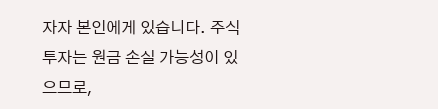자자 본인에게 있습니다. 주식 투자는 원금 손실 가능성이 있으므로,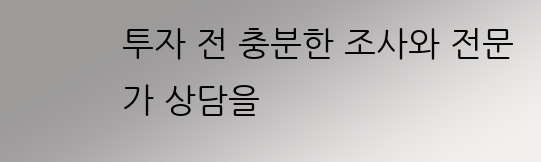투자 전 충분한 조사와 전문가 상담을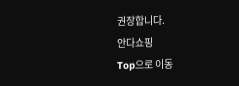권장합니다.
안다쇼핑
Top으로 이동